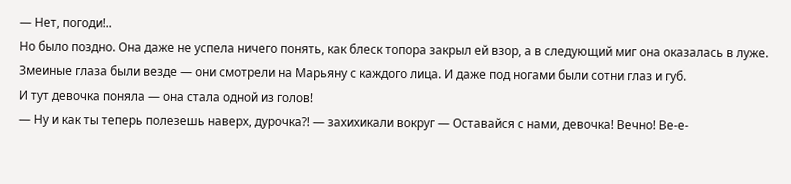— Нет, погоди!..
Но было поздно. Она даже не успела ничего понять, как блеск топора закрыл ей взор, а в следующий миг она оказалась в луже. Змеиные глаза были везде — они смотрели на Марьяну с каждого лица. И даже под ногами были сотни глаз и губ.
И тут девочка поняла — она стала одной из голов!
— Ну и как ты теперь полезешь наверх, дурочка⁈ — захихикали вокруг — Оставайся с нами, девочка! Вечно! Ве-е-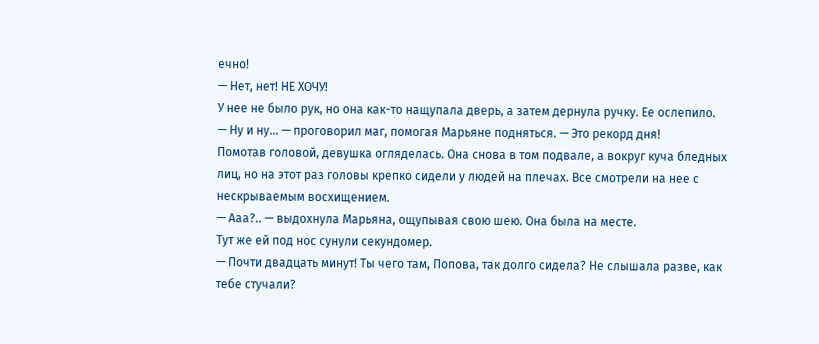ечно!
— Нет, нет! НЕ ХОЧУ!
У нее не было рук, но она как-то нащупала дверь, а затем дернула ручку. Ее ослепило.
— Ну и ну… — проговорил маг, помогая Марьяне подняться. — Это рекорд дня!
Помотав головой, девушка огляделась. Она снова в том подвале, а вокруг куча бледных лиц, но на этот раз головы крепко сидели у людей на плечах. Все смотрели на нее с нескрываемым восхищением.
— Ааа?.. — выдохнула Марьяна, ощупывая свою шею. Она была на месте.
Тут же ей под нос сунули секундомер.
— Почти двадцать минут! Ты чего там, Попова, так долго сидела? Не слышала разве, как тебе стучали?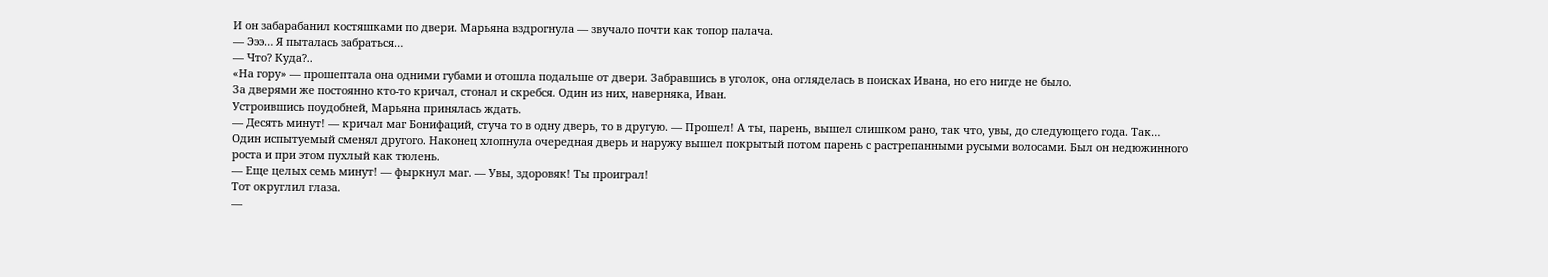И он забарабанил костяшками по двери. Марьяна вздрогнула — звучало почти как топор палача.
— Эээ… Я пыталась забраться…
— Что? Куда?..
«На гору» — прошептала она одними губами и отошла подальше от двери. Забравшись в уголок, она огляделась в поисках Ивана, но его нигде не было.
За дверями же постоянно кто-то кричал, стонал и скребся. Один из них, наверняка, Иван.
Устроившись поудобней, Марьяна принялась ждать.
— Десять минут! — кричал маг Бонифаций, стуча то в одну дверь, то в другую. — Прошел! А ты, парень, вышел слишком рано, так что, увы, до следующего года. Так…
Один испытуемый сменял другого. Наконец хлопнула очередная дверь и наружу вышел покрытый потом парень с растрепанными русыми волосами. Был он недюжинного роста и при этом пухлый как тюлень.
— Еще целых семь минут! — фыркнул маг. — Увы, здоровяк! Ты проиграл!
Тот округлил глаза.
—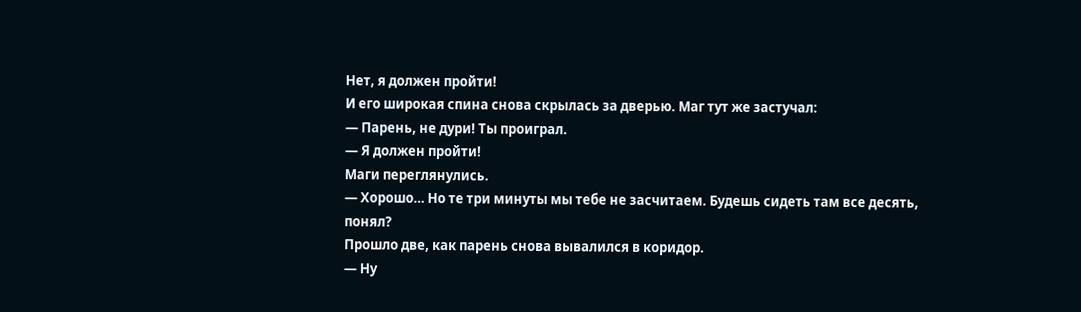Нет, я должен пройти!
И его широкая спина снова скрылась за дверью. Маг тут же застучал:
— Парень, не дури! Ты проиграл.
— Я должен пройти!
Маги переглянулись.
— Хорошо… Но те три минуты мы тебе не засчитаем. Будешь сидеть там все десять, понял?
Прошло две, как парень снова вывалился в коридор.
— Ну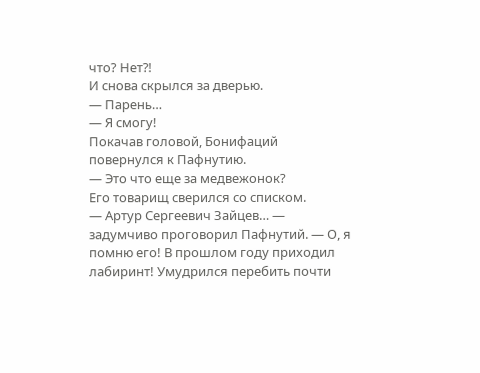что? Нет⁈
И снова скрылся за дверью.
— Парень…
— Я смогу!
Покачав головой, Бонифаций повернулся к Пафнутию.
— Это что еще за медвежонок?
Его товарищ сверился со списком.
— Артур Сергеевич Зайцев… — задумчиво проговорил Пафнутий. — О, я помню его! В прошлом году приходил лабиринт! Умудрился перебить почти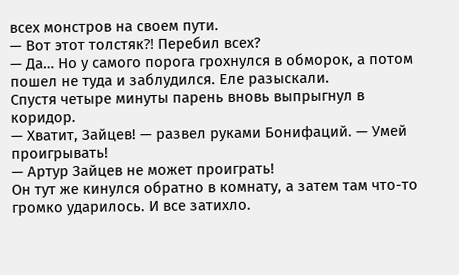всех монстров на своем пути.
— Вот этот толстяк⁈ Перебил всех?
— Да… Но у самого порога грохнулся в обморок, а потом пошел не туда и заблудился. Еле разыскали.
Спустя четыре минуты парень вновь выпрыгнул в коридор.
— Хватит, Зайцев! — развел руками Бонифаций. — Умей проигрывать!
— Артур Зайцев не может проиграть!
Он тут же кинулся обратно в комнату, а затем там что-то громко ударилось. И все затихло.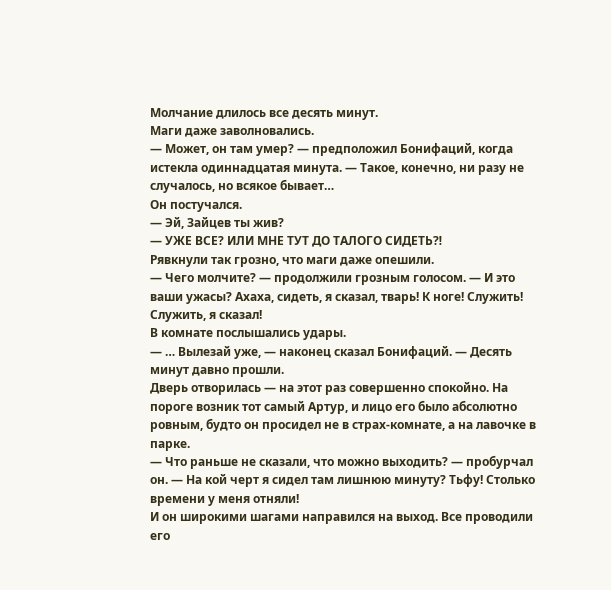Молчание длилось все десять минут.
Маги даже заволновались.
— Может, он там умер? — предположил Бонифаций, когда истекла одиннадцатая минута. — Такое, конечно, ни разу не случалось, но всякое бывает…
Он постучался.
— Эй, Зайцев ты жив?
— УЖЕ ВСЕ? ИЛИ МНЕ ТУТ ДО ТАЛОГО СИДЕТЬ⁈
Рявкнули так грозно, что маги даже опешили.
— Чего молчите? — продолжили грозным голосом. — И это ваши ужасы? Ахаха, сидеть, я сказал, тварь! К ноге! Служить! Служить, я сказал!
В комнате послышались удары.
— … Вылезай уже, — наконец сказал Бонифаций. — Десять минут давно прошли.
Дверь отворилась — на этот раз совершенно спокойно. На пороге возник тот самый Артур, и лицо его было абсолютно ровным, будто он просидел не в страх-комнате, а на лавочке в парке.
— Что раньше не сказали, что можно выходить? — пробурчал он. — На кой черт я сидел там лишнюю минуту? Тьфу! Столько времени у меня отняли!
И он широкими шагами направился на выход. Все проводили его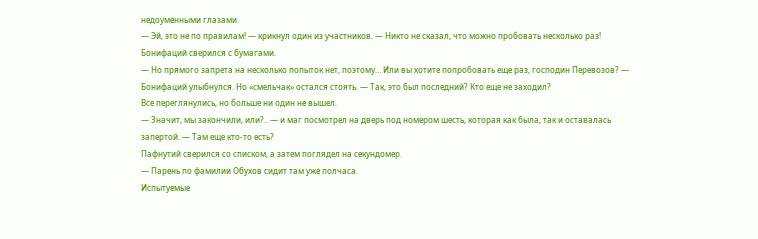недоуменными глазами.
— Эй, это не по правилам! — крикнул один из участников. — Никто не сказал, что можно пробовать несколько раз!
Бонифаций сверился с бумагами.
— Но прямого запрета на несколько попыток нет, поэтому… Или вы хотите попробовать еще раз, господин Перевозов? — Бонифаций улыбнулся. Но «смельчак» остался стоять. — Так, это был последний? Кто еще не заходил?
Все переглянулись, но больше ни один не вышел.
— Значит, мы закончили, или?.. — и маг посмотрел на дверь под номером шесть, которая как была, так и оставалась запертой. — Там еще кто-то есть?
Пафнутий сверился со списком, а затем поглядел на секундомер.
— Парень по фамилии Обухов сидит там уже полчаса.
Испытуемые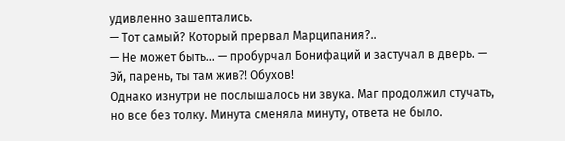удивленно зашептались.
— Тот самый? Который прервал Марципания?..
— Не может быть… — пробурчал Бонифаций и застучал в дверь. — Эй, парень, ты там жив⁈ Обухов!
Однако изнутри не послышалось ни звука. Маг продолжил стучать, но все без толку. Минута сменяла минуту, ответа не было.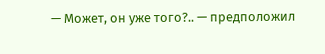— Может, он уже того?.. — предположил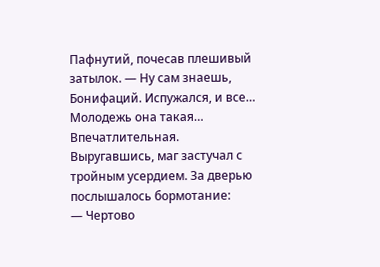Пафнутий, почесав плешивый затылок. — Ну сам знаешь, Бонифаций. Испужался, и все… Молодежь она такая… Впечатлительная.
Выругавшись, маг застучал с тройным усердием. За дверью послышалось бормотание:
— Чертово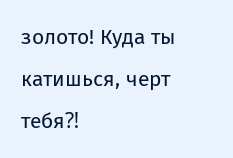золото! Куда ты катишься, черт тебя⁈